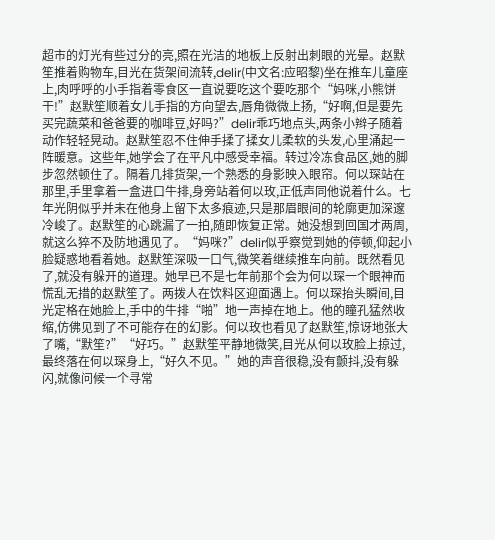超市的灯光有些过分的亮,照在光洁的地板上反射出刺眼的光晕。赵默笙推着购物车,目光在货架间流转,delir(中文名:应昭黎)坐在推车儿童座上,肉呼呼的小手指着零食区一直说要吃这个要吃那个“妈咪,小熊饼干!”赵默笙顺着女儿手指的方向望去,唇角微微上扬,“好啊,但是要先买完蔬菜和爸爸要的咖啡豆,好吗?”delir乖巧地点头,两条小辫子随着动作轻轻晃动。赵默笙忍不住伸手揉了揉女儿柔软的头发,心里涌起一阵暖意。这些年,她学会了在平凡中感受幸福。转过冷冻食品区,她的脚步忽然顿住了。隔着几排货架,一个熟悉的身影映入眼帘。何以琛站在那里,手里拿着一盒进口牛排,身旁站着何以玫,正低声同他说着什么。七年光阴似乎并未在他身上留下太多痕迹,只是那眉眼间的轮廓更加深邃冷峻了。赵默笙的心跳漏了一拍,随即恢复正常。她没想到回国才两周,就这么猝不及防地遇见了。“妈咪?”delir似乎察觉到她的停顿,仰起小脸疑惑地看着她。赵默笙深吸一口气,微笑着继续推车向前。既然看见了,就没有躲开的道理。她早已不是七年前那个会为何以琛一个眼神而慌乱无措的赵默笙了。两拨人在饮料区迎面遇上。何以琛抬头瞬间,目光定格在她脸上,手中的牛排“啪”地一声掉在地上。他的瞳孔猛然收缩,仿佛见到了不可能存在的幻影。何以玫也看见了赵默笙,惊讶地张大了嘴,“默笙?”“好巧。”赵默笙平静地微笑,目光从何以玫脸上掠过,最终落在何以琛身上,“好久不见。”她的声音很稳,没有颤抖,没有躲闪,就像问候一个寻常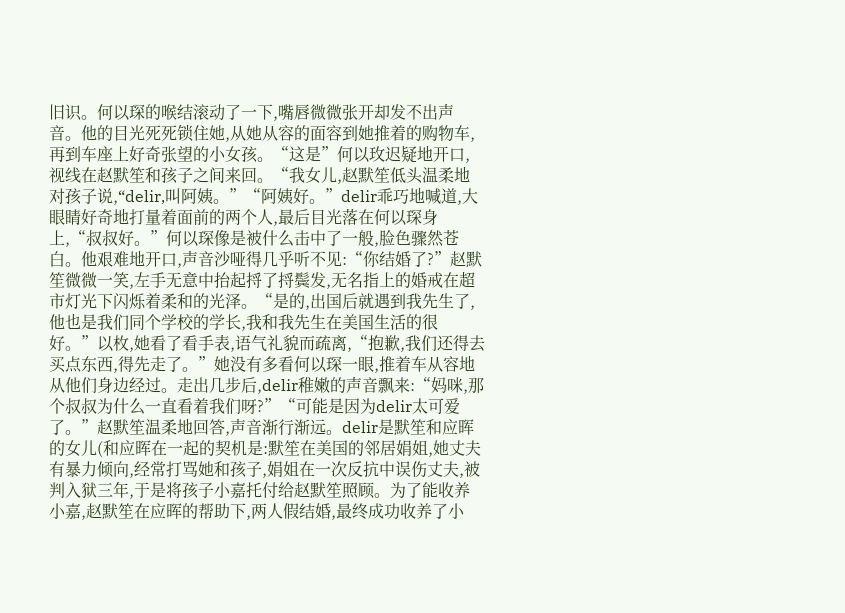旧识。何以琛的喉结滚动了一下,嘴唇微微张开却发不出声音。他的目光死死锁住她,从她从容的面容到她推着的购物车,再到车座上好奇张望的小女孩。“这是”何以玫迟疑地开口,视线在赵默笙和孩子之间来回。“我女儿,赵默笙低头温柔地对孩子说,“delir,叫阿姨。”“阿姨好。”delir乖巧地喊道,大眼睛好奇地打量着面前的两个人,最后目光落在何以琛身上,“叔叔好。”何以琛像是被什么击中了一般,脸色骤然苍白。他艰难地开口,声音沙哑得几乎听不见:“你结婚了?”赵默笙微微一笑,左手无意中抬起捋了捋鬓发,无名指上的婚戒在超市灯光下闪烁着柔和的光泽。“是的,出国后就遇到我先生了,他也是我们同个学校的学长,我和我先生在美国生活的很好。”以枚,她看了看手表,语气礼貌而疏离,“抱歉,我们还得去买点东西,得先走了。”她没有多看何以琛一眼,推着车从容地从他们身边经过。走出几步后,delir稚嫩的声音飘来:“妈咪,那个叔叔为什么一直看着我们呀?”“可能是因为delir太可爱了。”赵默笙温柔地回答,声音渐行渐远。delir是默笙和应晖的女儿(和应晖在一起的契机是:默笙在美国的邻居娟姐,她丈夫有暴力倾向,经常打骂她和孩子,娟姐在一次反抗中误伤丈夫,被判入狱三年,于是将孩子小嘉托付给赵默笙照顾。为了能收养小嘉,赵默笙在应晖的帮助下,两人假结婚,最终成功收养了小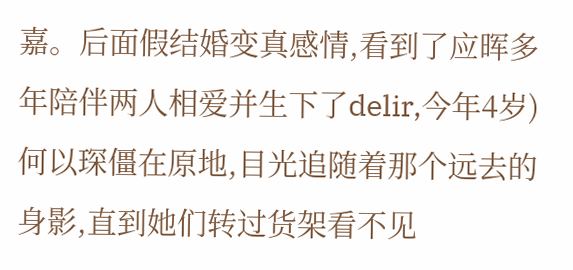嘉。后面假结婚变真感情,看到了应晖多年陪伴两人相爱并生下了delir,今年4岁)何以琛僵在原地,目光追随着那个远去的身影,直到她们转过货架看不见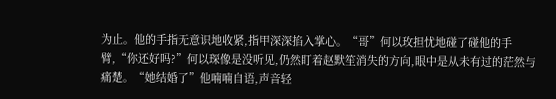为止。他的手指无意识地收紧,指甲深深掐入掌心。“哥”何以玫担忧地碰了碰他的手臂,“你还好吗?”何以琛像是没听见,仍然盯着赵默笙消失的方向,眼中是从未有过的茫然与痛楚。“她结婚了”他喃喃自语,声音轻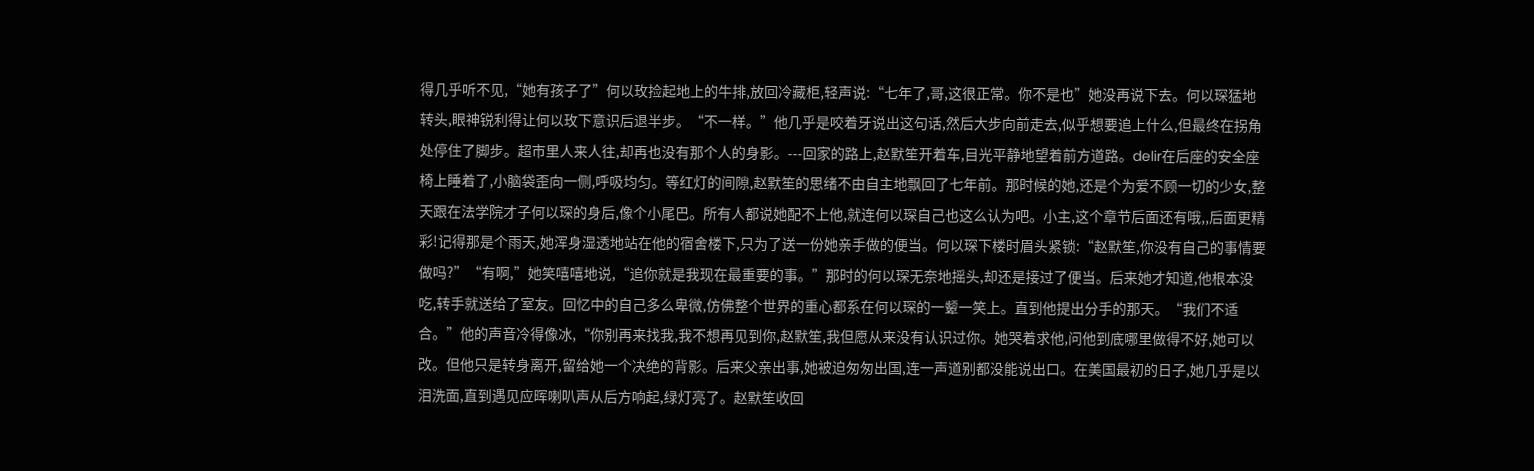得几乎听不见,“她有孩子了”何以玫捡起地上的牛排,放回冷藏柜,轻声说:“七年了,哥,这很正常。你不是也”她没再说下去。何以琛猛地转头,眼神锐利得让何以玫下意识后退半步。“不一样。”他几乎是咬着牙说出这句话,然后大步向前走去,似乎想要追上什么,但最终在拐角处停住了脚步。超市里人来人往,却再也没有那个人的身影。---回家的路上,赵默笙开着车,目光平静地望着前方道路。delir在后座的安全座椅上睡着了,小脑袋歪向一侧,呼吸均匀。等红灯的间隙,赵默笙的思绪不由自主地飘回了七年前。那时候的她,还是个为爱不顾一切的少女,整天跟在法学院才子何以琛的身后,像个小尾巴。所有人都说她配不上他,就连何以琛自己也这么认为吧。小主,这个章节后面还有哦,,后面更精彩!记得那是个雨天,她浑身湿透地站在他的宿舍楼下,只为了送一份她亲手做的便当。何以琛下楼时眉头紧锁:“赵默笙,你没有自己的事情要做吗?”“有啊,”她笑嘻嘻地说,“追你就是我现在最重要的事。”那时的何以琛无奈地摇头,却还是接过了便当。后来她才知道,他根本没吃,转手就送给了室友。回忆中的自己多么卑微,仿佛整个世界的重心都系在何以琛的一颦一笑上。直到他提出分手的那天。“我们不适合。”他的声音冷得像冰,“你别再来找我,我不想再见到你,赵默笙,我但愿从来没有认识过你。她哭着求他,问他到底哪里做得不好,她可以改。但他只是转身离开,留给她一个决绝的背影。后来父亲出事,她被迫匆匆出国,连一声道别都没能说出口。在美国最初的日子,她几乎是以泪洗面,直到遇见应晖喇叭声从后方响起,绿灯亮了。赵默笙收回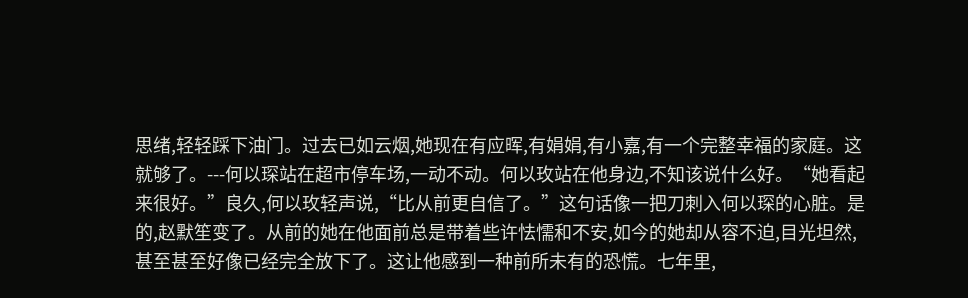思绪,轻轻踩下油门。过去已如云烟,她现在有应晖,有娟娟,有小嘉,有一个完整幸福的家庭。这就够了。---何以琛站在超市停车场,一动不动。何以玫站在他身边,不知该说什么好。“她看起来很好。”良久,何以玫轻声说,“比从前更自信了。”这句话像一把刀刺入何以琛的心脏。是的,赵默笙变了。从前的她在他面前总是带着些许怯懦和不安,如今的她却从容不迫,目光坦然,甚至甚至好像已经完全放下了。这让他感到一种前所未有的恐慌。七年里,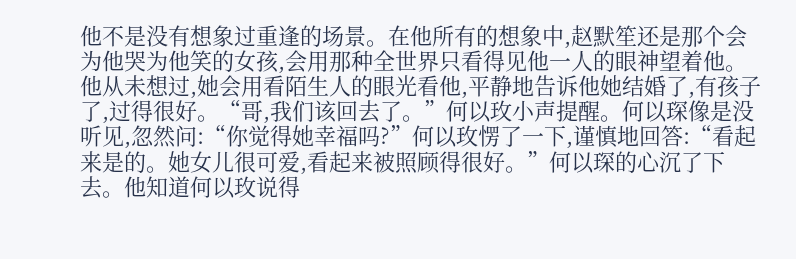他不是没有想象过重逢的场景。在他所有的想象中,赵默笙还是那个会为他哭为他笑的女孩,会用那种全世界只看得见他一人的眼神望着他。他从未想过,她会用看陌生人的眼光看他,平静地告诉他她结婚了,有孩子了,过得很好。“哥,我们该回去了。”何以玫小声提醒。何以琛像是没听见,忽然问:“你觉得她幸福吗?”何以玫愣了一下,谨慎地回答:“看起来是的。她女儿很可爱,看起来被照顾得很好。”何以琛的心沉了下去。他知道何以玫说得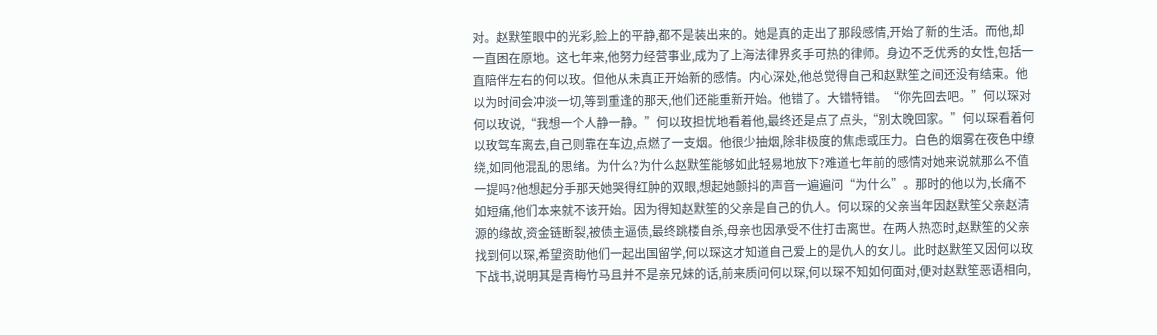对。赵默笙眼中的光彩,脸上的平静,都不是装出来的。她是真的走出了那段感情,开始了新的生活。而他,却一直困在原地。这七年来,他努力经营事业,成为了上海法律界炙手可热的律师。身边不乏优秀的女性,包括一直陪伴左右的何以玫。但他从未真正开始新的感情。内心深处,他总觉得自己和赵默笙之间还没有结束。他以为时间会冲淡一切,等到重逢的那天,他们还能重新开始。他错了。大错特错。“你先回去吧。”何以琛对何以玫说,“我想一个人静一静。”何以玫担忧地看着他,最终还是点了点头,“别太晚回家。”何以琛看着何以玫驾车离去,自己则靠在车边,点燃了一支烟。他很少抽烟,除非极度的焦虑或压力。白色的烟雾在夜色中缭绕,如同他混乱的思绪。为什么?为什么赵默笙能够如此轻易地放下?难道七年前的感情对她来说就那么不值一提吗?他想起分手那天她哭得红肿的双眼,想起她颤抖的声音一遍遍问“为什么”。那时的他以为,长痛不如短痛,他们本来就不该开始。因为得知赵默笙的父亲是自己的仇人。何以琛的父亲当年因赵默笙父亲赵清源的缘故,资金链断裂,被债主逼债,最终跳楼自杀,母亲也因承受不住打击离世。在两人热恋时,赵默笙的父亲找到何以琛,希望资助他们一起出国留学,何以琛这才知道自己爱上的是仇人的女儿。此时赵默笙又因何以玫下战书,说明其是青梅竹马且并不是亲兄妹的话,前来质问何以琛,何以琛不知如何面对,便对赵默笙恶语相向,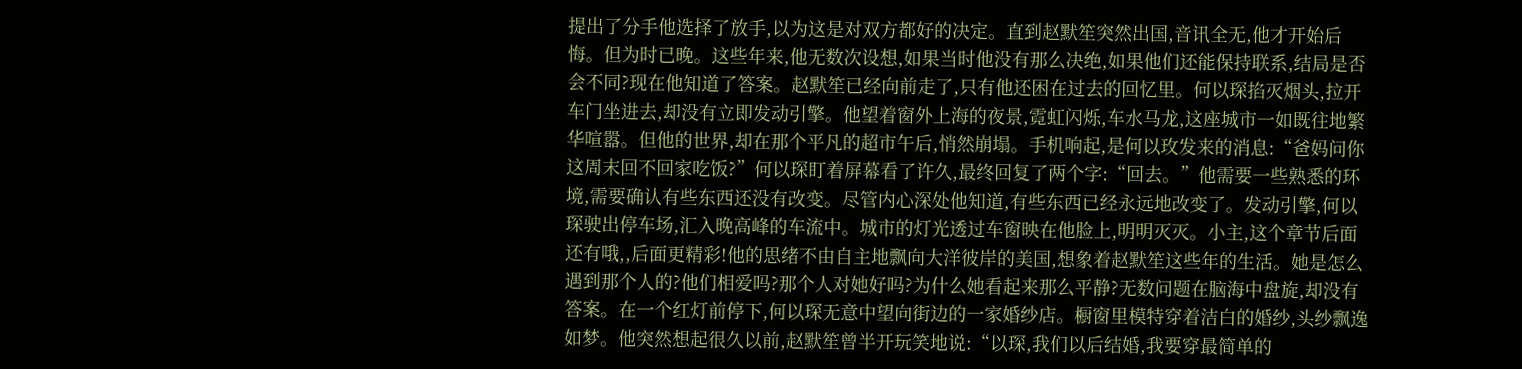提出了分手他选择了放手,以为这是对双方都好的决定。直到赵默笙突然出国,音讯全无,他才开始后悔。但为时已晚。这些年来,他无数次设想,如果当时他没有那么决绝,如果他们还能保持联系,结局是否会不同?现在他知道了答案。赵默笙已经向前走了,只有他还困在过去的回忆里。何以琛掐灭烟头,拉开车门坐进去,却没有立即发动引擎。他望着窗外上海的夜景,霓虹闪烁,车水马龙,这座城市一如既往地繁华喧嚣。但他的世界,却在那个平凡的超市午后,悄然崩塌。手机响起,是何以玫发来的消息:“爸妈问你这周末回不回家吃饭?”何以琛盯着屏幕看了许久,最终回复了两个字:“回去。”他需要一些熟悉的环境,需要确认有些东西还没有改变。尽管内心深处他知道,有些东西已经永远地改变了。发动引擎,何以琛驶出停车场,汇入晚高峰的车流中。城市的灯光透过车窗映在他脸上,明明灭灭。小主,这个章节后面还有哦,,后面更精彩!他的思绪不由自主地飘向大洋彼岸的美国,想象着赵默笙这些年的生活。她是怎么遇到那个人的?他们相爱吗?那个人对她好吗?为什么她看起来那么平静?无数问题在脑海中盘旋,却没有答案。在一个红灯前停下,何以琛无意中望向街边的一家婚纱店。橱窗里模特穿着洁白的婚纱,头纱飘逸如梦。他突然想起很久以前,赵默笙曾半开玩笑地说:“以琛,我们以后结婚,我要穿最简单的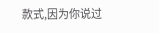款式,因为你说过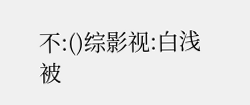不:()综影视:白浅被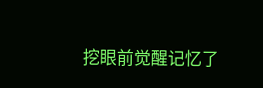挖眼前觉醒记忆了